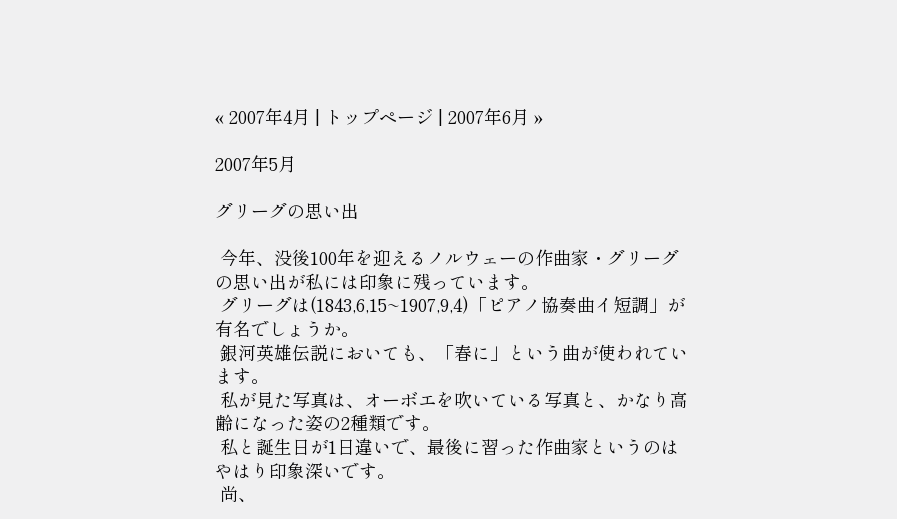« 2007年4月 | トップページ | 2007年6月 »

2007年5月

グリーグの思い出

 今年、没後100年を迎えるノルウェーの作曲家・グリーグの思い出が私には印象に残っています。
 グリーグは(1843,6,15~1907,9,4)「ピアノ協奏曲イ短調」が有名でしょうか。
 銀河英雄伝説においても、「春に」という曲が使われています。
 私が見た写真は、オーボエを吹いている写真と、かなり高齢になった姿の2種類です。
 私と誕生日が1日違いで、最後に習った作曲家というのはやはり印象深いです。
 尚、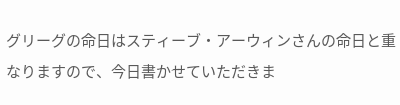グリーグの命日はスティーブ・アーウィンさんの命日と重なりますので、今日書かせていただきま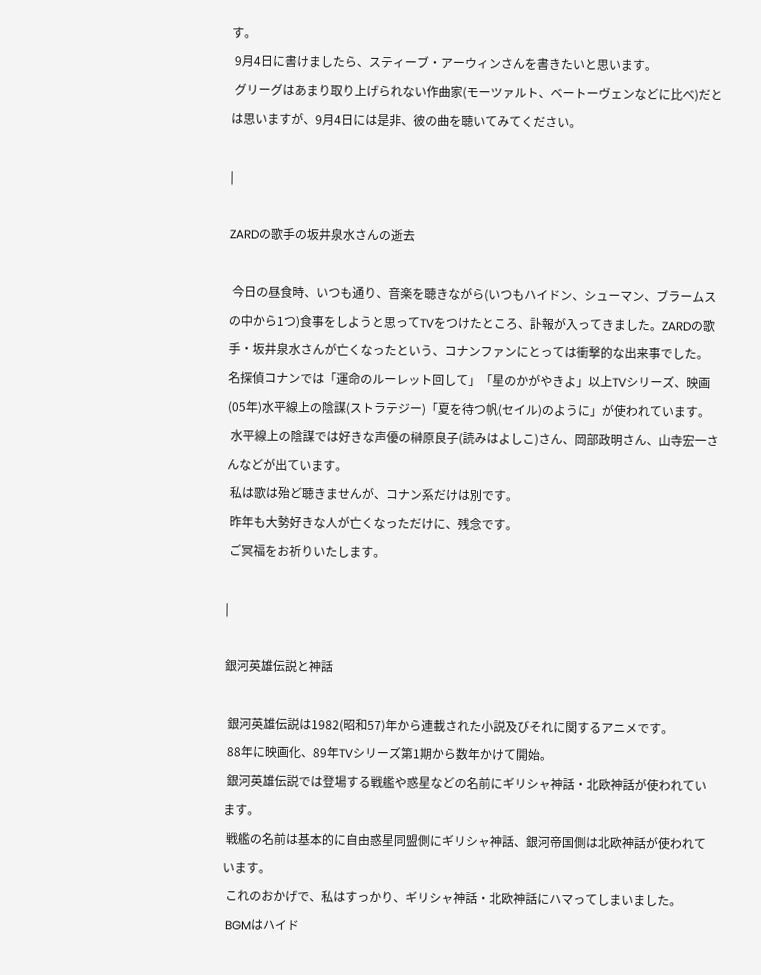す。
 9月4日に書けましたら、スティーブ・アーウィンさんを書きたいと思います。
 グリーグはあまり取り上げられない作曲家(モーツァルト、ベートーヴェンなどに比べ)だとは思いますが、9月4日には是非、彼の曲を聴いてみてください。

|

ZARDの歌手の坂井泉水さんの逝去

 今日の昼食時、いつも通り、音楽を聴きながら(いつもハイドン、シューマン、ブラームスの中から1つ)食事をしようと思ってTVをつけたところ、訃報が入ってきました。ZARDの歌手・坂井泉水さんが亡くなったという、コナンファンにとっては衝撃的な出来事でした。名探偵コナンでは「運命のルーレット回して」「星のかがやきよ」以上TVシリーズ、映画(05年)水平線上の陰謀(ストラテジー)「夏を待つ帆(セイル)のように」が使われています。
 水平線上の陰謀では好きな声優の榊原良子(読みはよしこ)さん、岡部政明さん、山寺宏一さんなどが出ています。
 私は歌は殆ど聴きませんが、コナン系だけは別です。
 昨年も大勢好きな人が亡くなっただけに、残念です。
 ご冥福をお祈りいたします。

|

銀河英雄伝説と神話

 銀河英雄伝説は1982(昭和57)年から連載された小説及びそれに関するアニメです。
 88年に映画化、89年TVシリーズ第1期から数年かけて開始。
 銀河英雄伝説では登場する戦艦や惑星などの名前にギリシャ神話・北欧神話が使われています。
 戦艦の名前は基本的に自由惑星同盟側にギリシャ神話、銀河帝国側は北欧神話が使われています。
 これのおかげで、私はすっかり、ギリシャ神話・北欧神話にハマってしまいました。
 BGMはハイド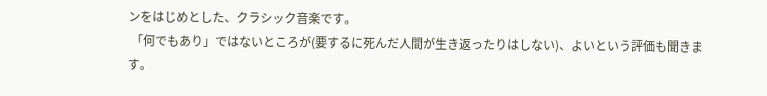ンをはじめとした、クラシック音楽です。
 「何でもあり」ではないところが(要するに死んだ人間が生き返ったりはしない)、よいという評価も聞きます。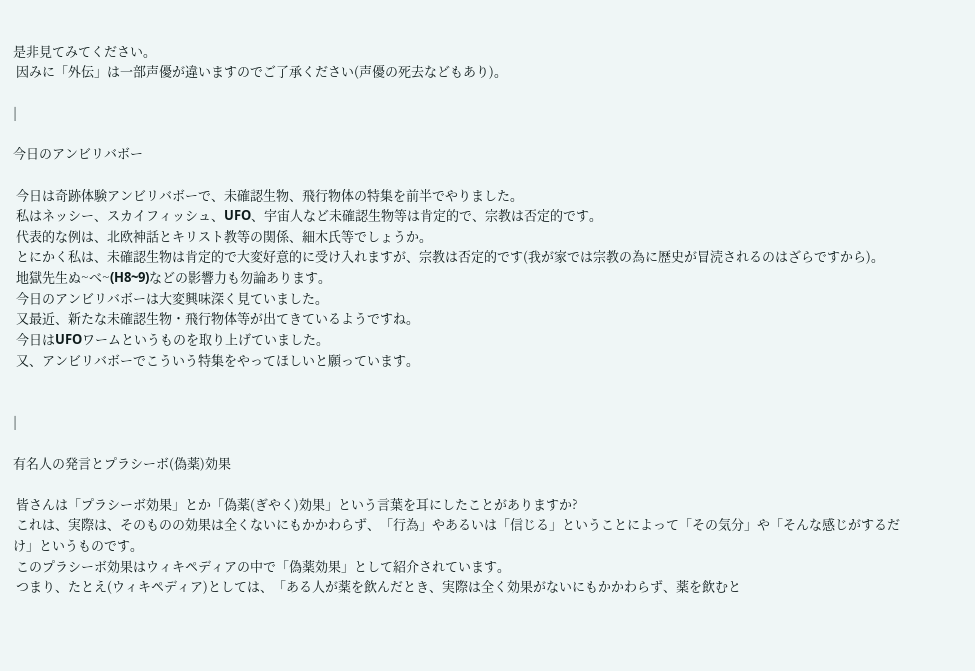是非見てみてください。
 因みに「外伝」は一部声優が違いますのでご了承ください(声優の死去などもあり)。

|

今日のアンビリバボー

 今日は奇跡体験アンビリバボーで、未確認生物、飛行物体の特集を前半でやりました。
 私はネッシー、スカイフィッシュ、UFO、宇宙人など未確認生物等は肯定的で、宗教は否定的です。
 代表的な例は、北欧神話とキリスト教等の関係、細木氏等でしょうか。
 とにかく私は、未確認生物は肯定的で大変好意的に受け入れますが、宗教は否定的です(我が家では宗教の為に歴史が冒涜されるのはざらですから)。
 地獄先生ぬ~べ~(H8~9)などの影響力も勿論あります。
 今日のアンビリバボーは大変興味深く見ていました。
 又最近、新たな未確認生物・飛行物体等が出てきているようですね。
 今日はUFOワームというものを取り上げていました。
 又、アンビリバボーでこういう特集をやってほしいと願っています。


|

有名人の発言とプラシーボ(偽薬)効果

 皆さんは「プラシーボ効果」とか「偽薬(ぎやく)効果」という言葉を耳にしたことがありますか?
 これは、実際は、そのものの効果は全くないにもかかわらず、「行為」やあるいは「信じる」ということによって「その気分」や「そんな感じがするだけ」というものです。
 このプラシーボ効果はウィキペディアの中で「偽薬効果」として紹介されています。
 つまり、たとえ(ウィキペディア)としては、「ある人が薬を飲んだとき、実際は全く効果がないにもかかわらず、薬を飲むと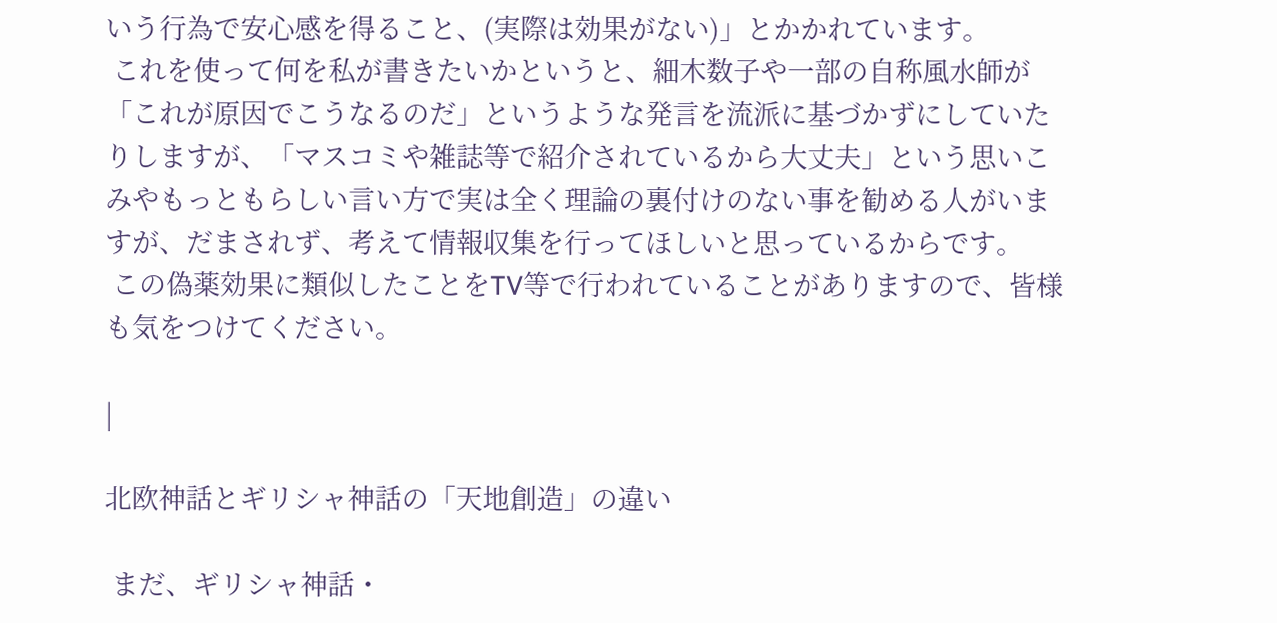いう行為で安心感を得ること、(実際は効果がない)」とかかれています。
 これを使って何を私が書きたいかというと、細木数子や一部の自称風水師が「これが原因でこうなるのだ」というような発言を流派に基づかずにしていたりしますが、「マスコミや雑誌等で紹介されているから大丈夫」という思いこみやもっともらしい言い方で実は全く理論の裏付けのない事を勧める人がいますが、だまされず、考えて情報収集を行ってほしいと思っているからです。
 この偽薬効果に類似したことをTV等で行われていることがありますので、皆様も気をつけてください。

|

北欧神話とギリシャ神話の「天地創造」の違い

 まだ、ギリシャ神話・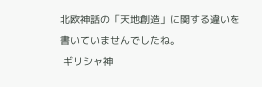北欧神話の「天地創造」に関する違いを書いていませんでしたね。
 ギリシャ神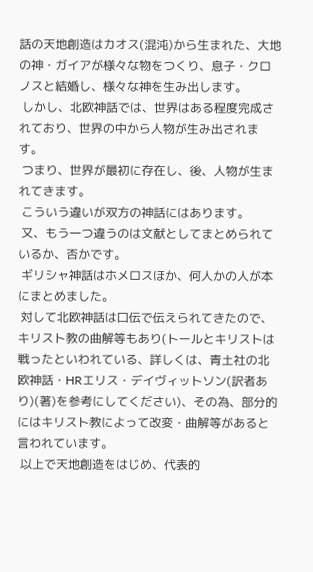話の天地創造はカオス(混沌)から生まれた、大地の神・ガイアが様々な物をつくり、息子・クロノスと結婚し、様々な神を生み出します。
 しかし、北欧神話では、世界はある程度完成されており、世界の中から人物が生み出されます。
 つまり、世界が最初に存在し、後、人物が生まれてきます。
 こういう違いが双方の神話にはあります。
 又、もう一つ違うのは文献としてまとめられているか、否かです。
 ギリシャ神話はホメロスほか、何人かの人が本にまとめました。
 対して北欧神話は口伝で伝えられてきたので、キリスト教の曲解等もあり(トールとキリストは戦ったといわれている、詳しくは、青土社の北欧神話・HRエリス・デイヴィットソン(訳者あり)(著)を参考にしてください)、その為、部分的にはキリスト教によって改変・曲解等があると言われています。
 以上で天地創造をはじめ、代表的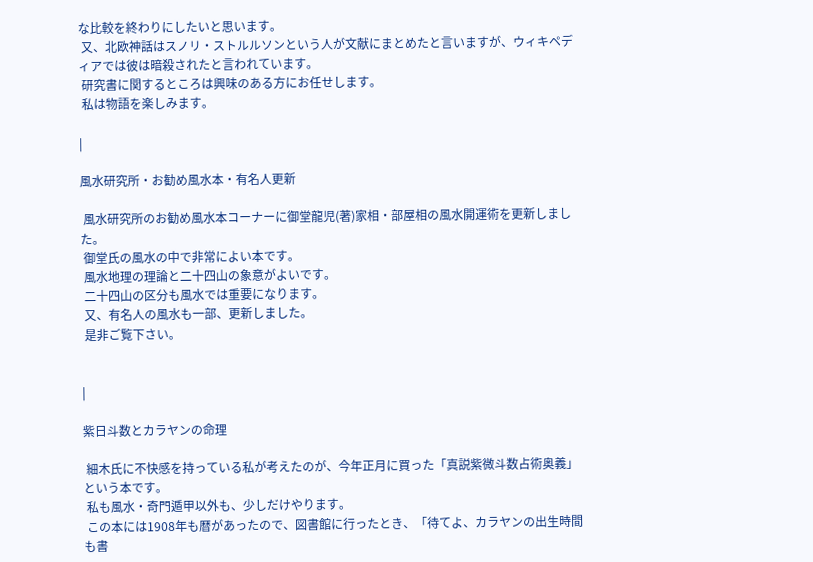な比較を終わりにしたいと思います。
 又、北欧神話はスノリ・ストルルソンという人が文献にまとめたと言いますが、ウィキペディアでは彼は暗殺されたと言われています。
 研究書に関するところは興味のある方にお任せします。
 私は物語を楽しみます。

|

風水研究所・お勧め風水本・有名人更新

 風水研究所のお勧め風水本コーナーに御堂龍児(著)家相・部屋相の風水開運術を更新しました。
 御堂氏の風水の中で非常によい本です。
 風水地理の理論と二十四山の象意がよいです。
 二十四山の区分も風水では重要になります。
 又、有名人の風水も一部、更新しました。
 是非ご覧下さい。


|

紫日斗数とカラヤンの命理

 細木氏に不快感を持っている私が考えたのが、今年正月に買った「真説紫微斗数占術奥義」という本です。
 私も風水・奇門遁甲以外も、少しだけやります。
 この本には1908年も暦があったので、図書館に行ったとき、「待てよ、カラヤンの出生時間も書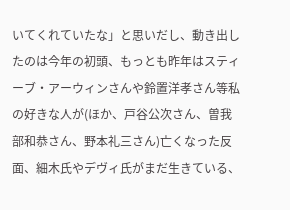いてくれていたな」と思いだし、動き出したのは今年の初頭、もっとも昨年はスティーブ・アーウィンさんや鈴置洋孝さん等私の好きな人が(ほか、戸谷公次さん、曽我部和恭さん、野本礼三さん)亡くなった反面、細木氏やデヴィ氏がまだ生きている、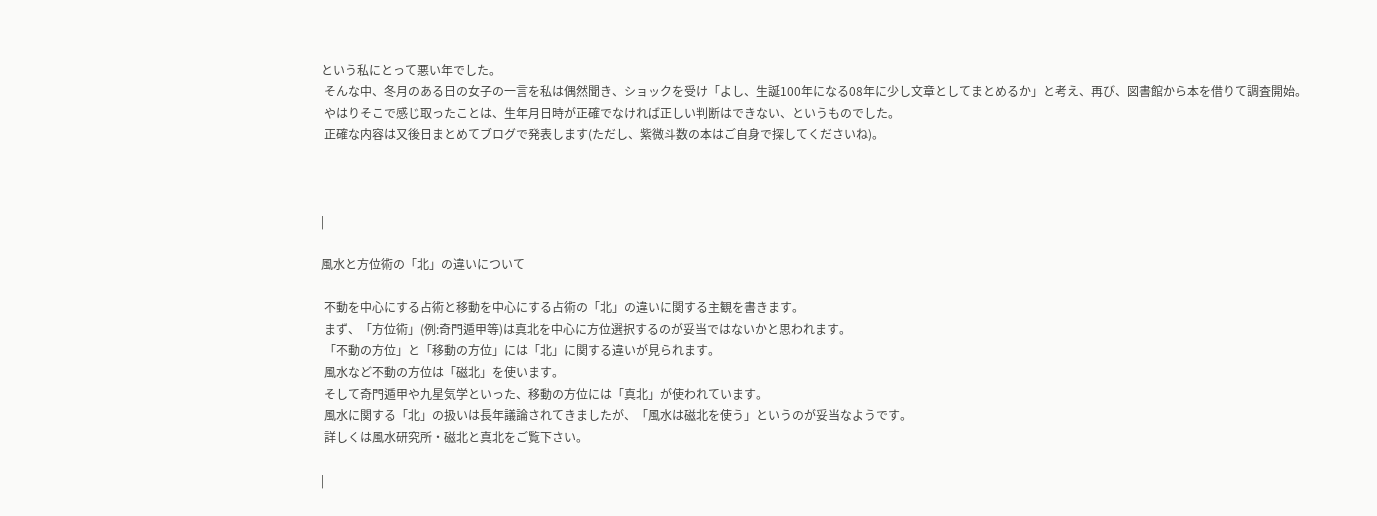という私にとって悪い年でした。
 そんな中、冬月のある日の女子の一言を私は偶然聞き、ショックを受け「よし、生誕100年になる08年に少し文章としてまとめるか」と考え、再び、図書館から本を借りて調査開始。
 やはりそこで感じ取ったことは、生年月日時が正確でなければ正しい判断はできない、というものでした。
 正確な内容は又後日まとめてブログで発表します(ただし、紫微斗数の本はご自身で探してくださいね)。



|

風水と方位術の「北」の違いについて

 不動を中心にする占術と移動を中心にする占術の「北」の違いに関する主観を書きます。
 まず、「方位術」(例:奇門遁甲等)は真北を中心に方位選択するのが妥当ではないかと思われます。
 「不動の方位」と「移動の方位」には「北」に関する違いが見られます。
 風水など不動の方位は「磁北」を使います。
 そして奇門遁甲や九星気学といった、移動の方位には「真北」が使われています。
 風水に関する「北」の扱いは長年議論されてきましたが、「風水は磁北を使う」というのが妥当なようです。
 詳しくは風水研究所・磁北と真北をご覧下さい。

|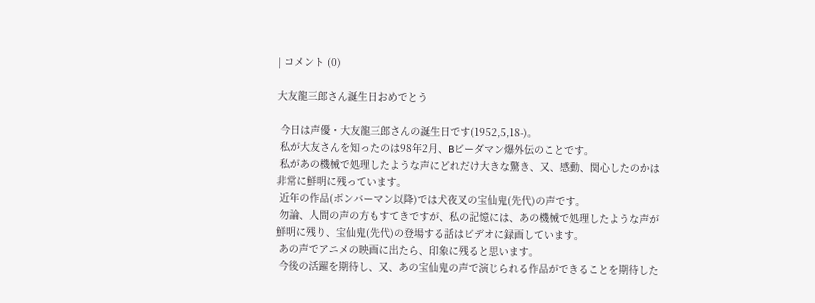| コメント (0)

大友龍三郎さん誕生日おめでとう

 今日は声優・大友龍三郎さんの誕生日です(1952,5,18-)。
 私が大友さんを知ったのは98年2月、Bビーダマン爆外伝のことです。
 私があの機械で処理したような声にどれだけ大きな驚き、又、感動、関心したのかは非常に鮮明に残っています。
 近年の作品(ボンバーマン以降)では犬夜叉の宝仙鬼(先代)の声です。
 勿論、人間の声の方もすてきですが、私の記憶には、あの機械で処理したような声が鮮明に残り、宝仙鬼(先代)の登場する話はビデオに録画しています。
 あの声でアニメの映画に出たら、印象に残ると思います。
 今後の活躍を期待し、又、あの宝仙鬼の声で演じられる作品ができることを期待した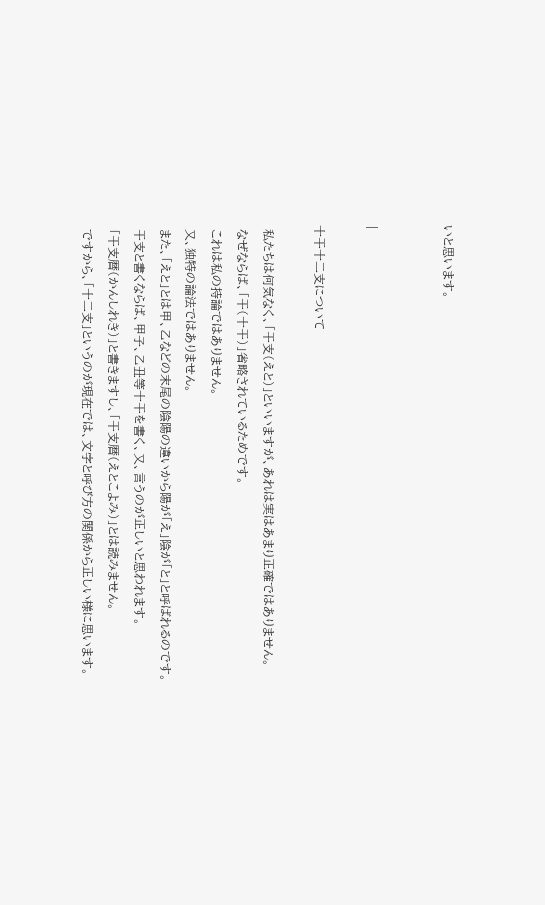いと思います。


|

十干十二支について

 私たちは何気なく、「干支(えと)」といいますが、あれは実はあまり正確ではありません。
 なぜならば、「干(十干)」省略されているためです。
 これは私の持論ではありません。
 又、独特の論法ではありません。
 また、「えと」とは甲、乙などの末尾の陰陽の違いから陽が「え」陰が「と」と呼ばれるのです。
 干支と書くならば、甲子、乙丑等十干を書く、又、言うのが正しいと思われます。
 「干支暦(かんしれき)」と書きますし、「干支暦(えとこよみ)」とは読みません。
 ですから、「十二支」というのが現在では、文字と呼び方の関係から正しい様に思います。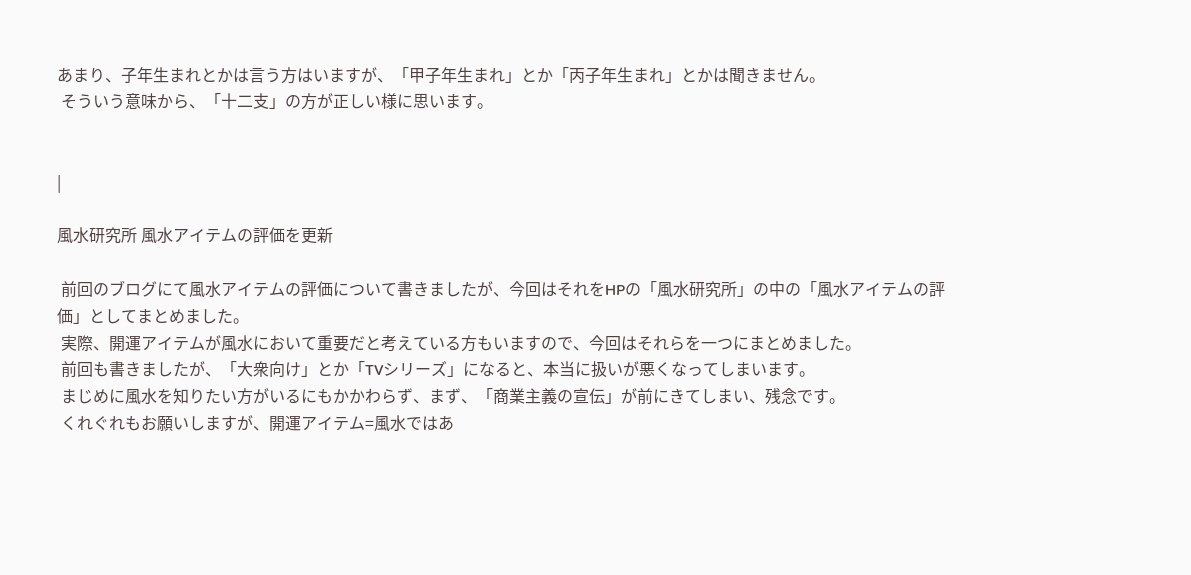あまり、子年生まれとかは言う方はいますが、「甲子年生まれ」とか「丙子年生まれ」とかは聞きません。
 そういう意味から、「十二支」の方が正しい様に思います。


|

風水研究所 風水アイテムの評価を更新

 前回のブログにて風水アイテムの評価について書きましたが、今回はそれをHPの「風水研究所」の中の「風水アイテムの評価」としてまとめました。
 実際、開運アイテムが風水において重要だと考えている方もいますので、今回はそれらを一つにまとめました。
 前回も書きましたが、「大衆向け」とか「TVシリーズ」になると、本当に扱いが悪くなってしまいます。
 まじめに風水を知りたい方がいるにもかかわらず、まず、「商業主義の宣伝」が前にきてしまい、残念です。
 くれぐれもお願いしますが、開運アイテム=風水ではあ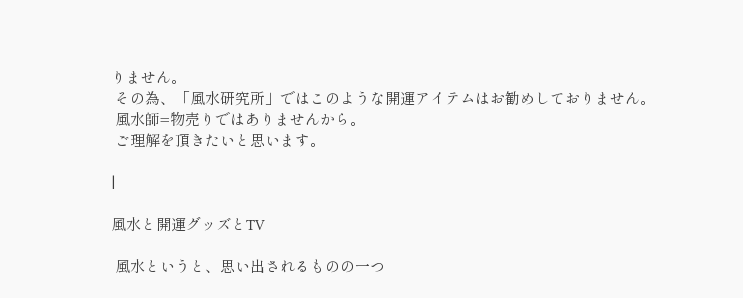りません。
 その為、「風水研究所」ではこのような開運アイテムはお勧めしておりません。
 風水師=物売りではありませんから。
 ご理解を頂きたいと思います。

|

風水と開運グッズとTV

 風水というと、思い出されるものの一つ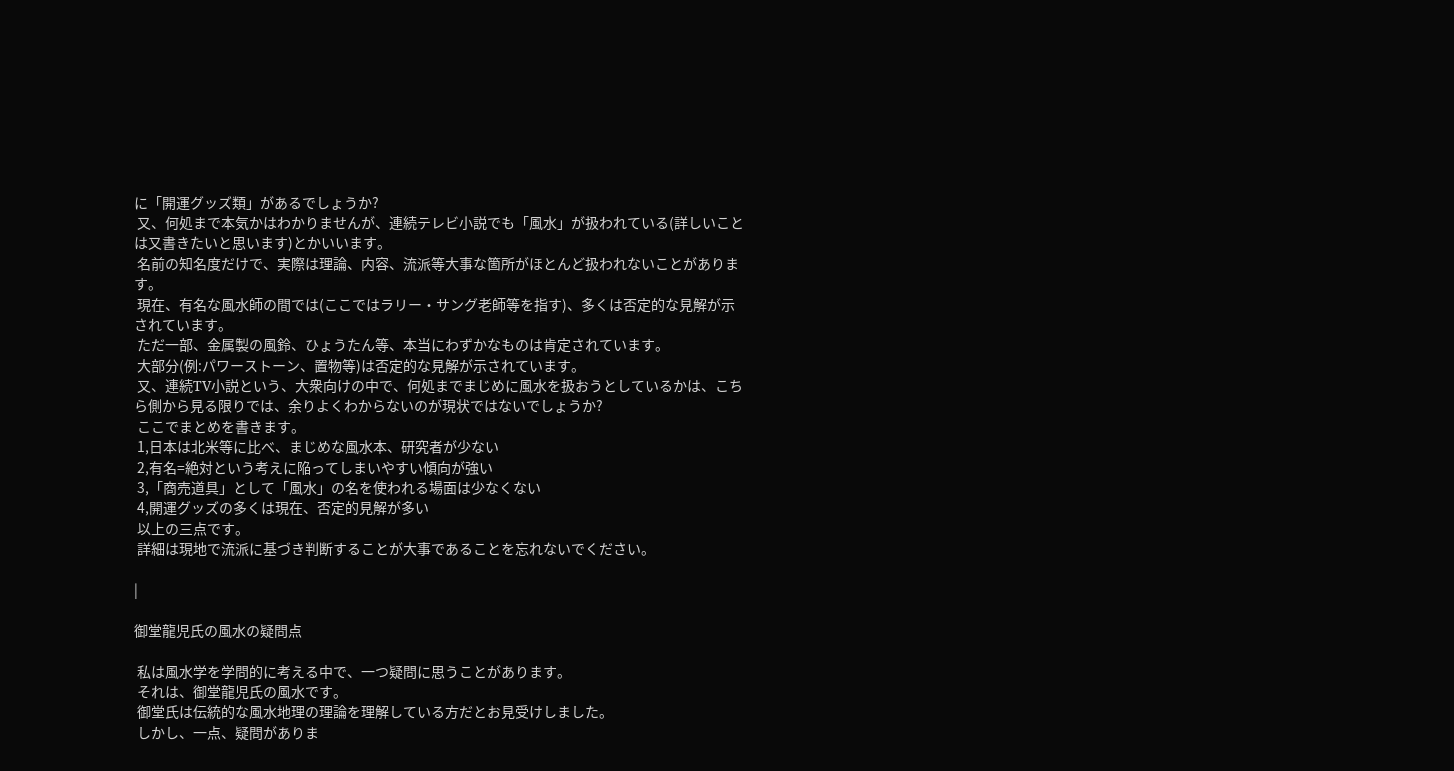に「開運グッズ類」があるでしょうか?
 又、何処まで本気かはわかりませんが、連続テレビ小説でも「風水」が扱われている(詳しいことは又書きたいと思います)とかいいます。
 名前の知名度だけで、実際は理論、内容、流派等大事な箇所がほとんど扱われないことがあります。
 現在、有名な風水師の間では(ここではラリー・サング老師等を指す)、多くは否定的な見解が示されています。
 ただ一部、金属製の風鈴、ひょうたん等、本当にわずかなものは肯定されています。
 大部分(例:パワーストーン、置物等)は否定的な見解が示されています。
 又、連続TV小説という、大衆向けの中で、何処までまじめに風水を扱おうとしているかは、こちら側から見る限りでは、余りよくわからないのが現状ではないでしょうか?
 ここでまとめを書きます。
 1,日本は北米等に比べ、まじめな風水本、研究者が少ない
 2,有名=絶対という考えに陥ってしまいやすい傾向が強い
 3,「商売道具」として「風水」の名を使われる場面は少なくない
 4,開運グッズの多くは現在、否定的見解が多い
 以上の三点です。
 詳細は現地で流派に基づき判断することが大事であることを忘れないでください。

|

御堂龍児氏の風水の疑問点

 私は風水学を学問的に考える中で、一つ疑問に思うことがあります。
 それは、御堂龍児氏の風水です。
 御堂氏は伝統的な風水地理の理論を理解している方だとお見受けしました。
 しかし、一点、疑問がありま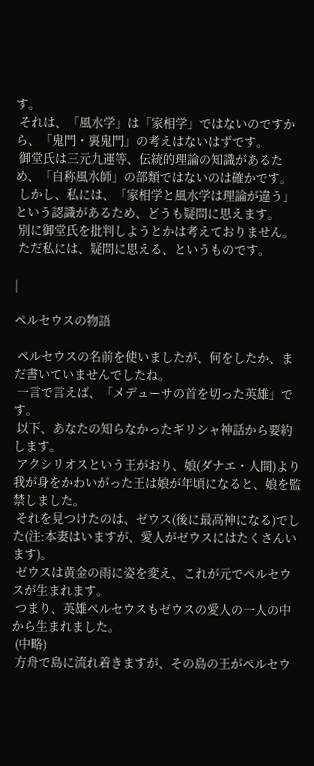す。
 それは、「風水学」は「家相学」ではないのですから、「鬼門・裏鬼門」の考えはないはずです。
 御堂氏は三元九運等、伝統的理論の知識があるため、「自称風水師」の部類ではないのは確かです。
 しかし、私には、「家相学と風水学は理論が違う」という認識があるため、どうも疑問に思えます。
 別に御堂氏を批判しようとかは考えておりません。
 ただ私には、疑問に思える、というものです。

|

ペルセウスの物語

 ペルセウスの名前を使いましたが、何をしたか、まだ書いていませんでしたね。
 一言で言えば、「メデューサの首を切った英雄」です。
 以下、あなたの知らなかったギリシャ神話から要約します。
 アクシリオスという王がおり、娘(ダナエ・人間)より我が身をかわいがった王は娘が年頃になると、娘を監禁しました。
 それを見つけたのは、ゼウス(後に最高神になる)でした(注:本妻はいますが、愛人がゼウスにはたくさんいます)。
 ゼウスは黄金の雨に姿を変え、これが元でペルセウスが生まれます。
 つまり、英雄ペルセウスもゼウスの愛人の一人の中から生まれました。
 (中略)
 方舟で島に流れ着きますが、その島の王がペルセウ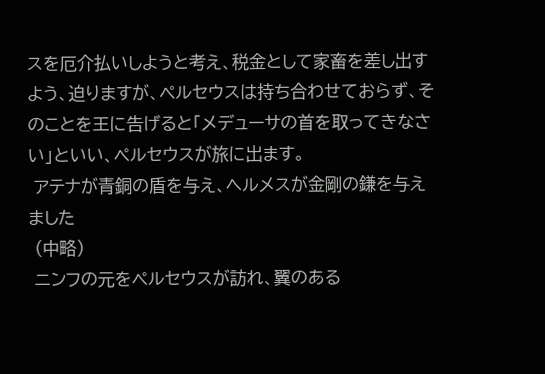スを厄介払いしようと考え、税金として家畜を差し出すよう、迫りますが、ペルセウスは持ち合わせておらず、そのことを王に告げると「メデューサの首を取ってきなさい」といい、ペルセウスが旅に出ます。
 アテナが青銅の盾を与え、ヘルメスが金剛の鎌を与えました
 (中略)
 ニンフの元をペルセウスが訪れ、翼のある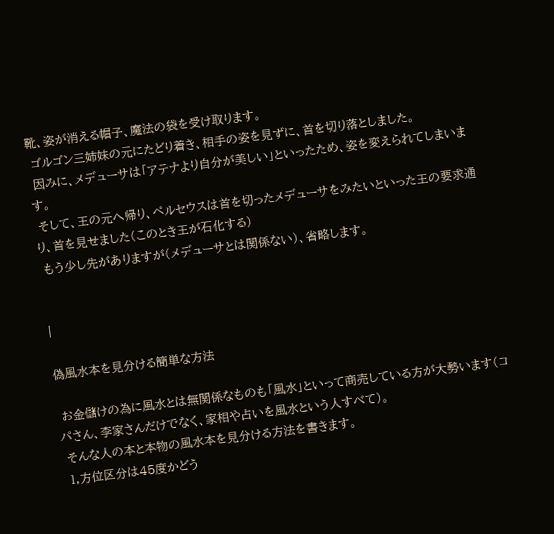靴、姿が消える帽子、魔法の袋を受け取ります。
 ゴルゴン三姉妹の元にたどり着き、相手の姿を見ずに、首を切り落としました。
 因みに、メデューサは「アテナより自分が美しい」といったため、姿を変えられてしまいます。
 そして、王の元へ帰り、ペルセウスは首を切ったメデューサをみたいといった王の要求通り、首を見せました(このとき王が石化する)
 もう少し先がありますが(メデューサとは関係ない)、省略します。


|

偽風水本を見分ける簡単な方法

 お金儲けの為に風水とは無関係なものも「風水」といって商売している方が大勢います(コパさん、李家さんだけでなく、家相や占いを風水という人すべて)。
 そんな人の本と本物の風水本を見分ける方法を書きます。
 1,方位区分は45度かどう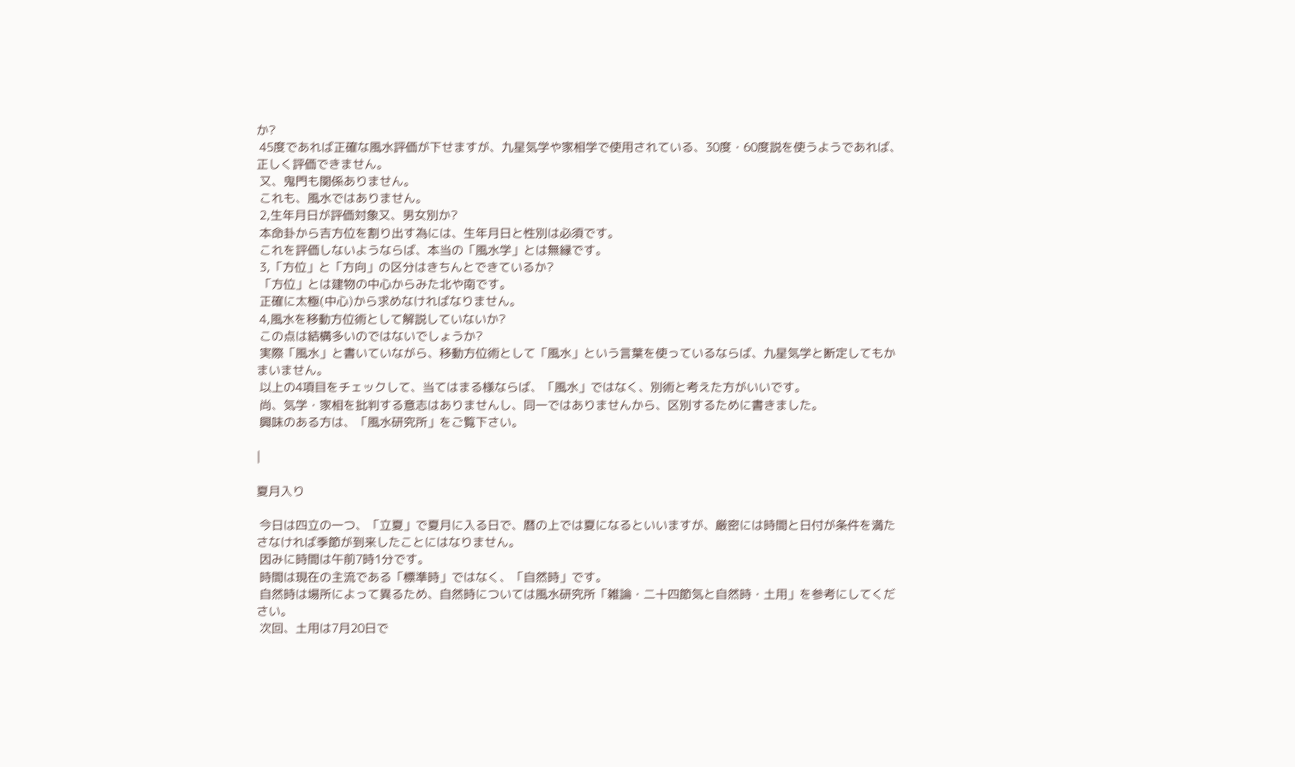か?
 45度であれば正確な風水評価が下せますが、九星気学や家相学で使用されている、30度・60度説を使うようであれば、正しく評価できません。
 又、鬼門も関係ありません。
 これも、風水ではありません。
 2,生年月日が評価対象又、男女別か?
 本命卦から吉方位を割り出す為には、生年月日と性別は必須です。
 これを評価しないようならば、本当の「風水学」とは無縁です。
 3,「方位」と「方向」の区分はきちんとできているか?
 「方位」とは建物の中心からみた北や南です。
 正確に太極(中心)から求めなければなりません。
 4,風水を移動方位術として解説していないか?
 この点は結構多いのではないでしょうか?
 実際「風水」と書いていながら、移動方位術として「風水」という言葉を使っているならば、九星気学と断定してもかまいません。
 以上の4項目をチェックして、当てはまる様ならば、「風水」ではなく、別術と考えた方がいいです。
 尚、気学・家相を批判する意志はありませんし、同一ではありませんから、区別するために書きました。
 興味のある方は、「風水研究所」をご覧下さい。

|

夏月入り

 今日は四立の一つ、「立夏」で夏月に入る日で、暦の上では夏になるといいますが、厳密には時間と日付が条件を満たさなければ季節が到来したことにはなりません。
 因みに時間は午前7時1分です。
 時間は現在の主流である「標準時」ではなく、「自然時」です。
 自然時は場所によって異るため、自然時については風水研究所「雑論・二十四節気と自然時・土用」を参考にしてください。
 次回、土用は7月20日で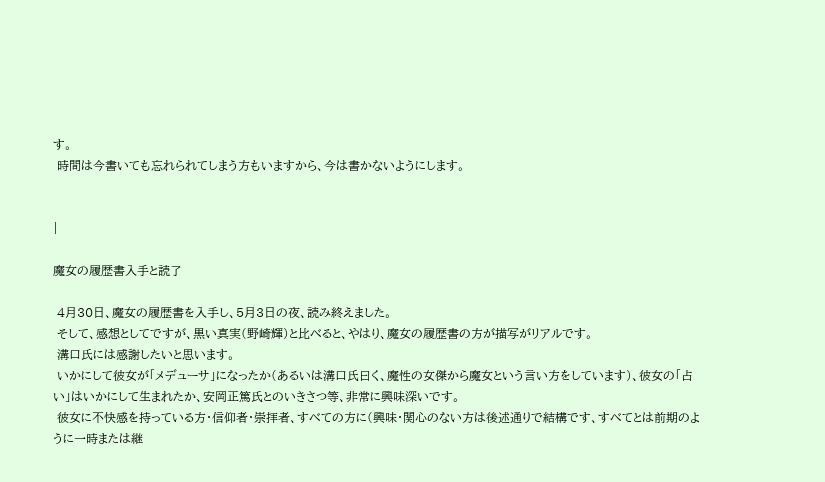す。
 時間は今書いても忘れられてしまう方もいますから、今は書かないようにします。


|

魔女の履歴書入手と読了

 4月30日、魔女の履歴書を入手し、5月3日の夜、読み終えました。
 そして、感想としてですが、黒い真実(野崎輝)と比べると、やはり、魔女の履歴書の方が描写がリアルです。
 溝口氏には感謝したいと思います。
 いかにして彼女が「メデューサ」になったか(あるいは溝口氏曰く、魔性の女傑から魔女という言い方をしています)、彼女の「占い」はいかにして生まれたか、安岡正篤氏とのいきさつ等、非常に興味深いです。
 彼女に不快感を持っている方・信仰者・崇拝者、すべての方に(興味・関心のない方は後述通りで結構です、すべてとは前期のように一時または継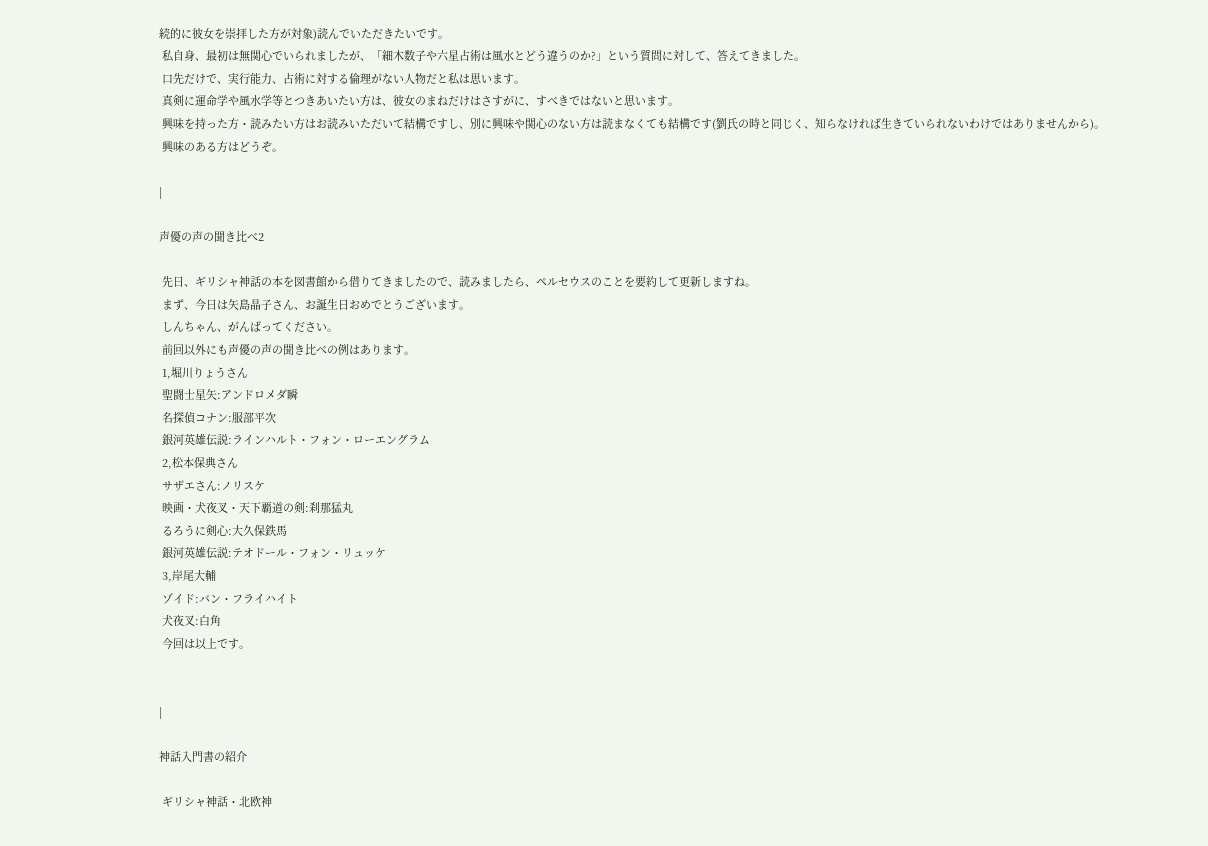続的に彼女を崇拝した方が対象)読んでいただきたいです。
 私自身、最初は無関心でいられましたが、「細木数子や六星占術は風水とどう違うのか?」という質問に対して、答えてきました。
 口先だけで、実行能力、占術に対する倫理がない人物だと私は思います。
 真剣に運命学や風水学等とつきあいたい方は、彼女のまねだけはさすがに、すべきではないと思います。
 興味を持った方・読みたい方はお読みいただいて結構ですし、別に興味や関心のない方は読まなくても結構です(劉氏の時と同じく、知らなければ生きていられないわけではありませんから)。
 興味のある方はどうぞ。

|

声優の声の聞き比べ2

 先日、ギリシャ神話の本を図書館から借りてきましたので、読みましたら、ペルセウスのことを要約して更新しますね。
 まず、今日は矢島晶子さん、お誕生日おめでとうございます。
 しんちゃん、がんばってください。
 前回以外にも声優の声の聞き比べの例はあります。
 1,堀川りょうさん
 聖闘士星矢:アンドロメダ瞬
 名探偵コナン:服部平次
 銀河英雄伝説:ラインハルト・フォン・ローエングラム
 2,松本保典さん
 サザエさん:ノリスケ
 映画・犬夜叉・天下覇道の剣:刹那猛丸
 るろうに剣心:大久保鉄馬
 銀河英雄伝説:テオドール・フォン・リュッケ
 3,岸尾大輔
 ゾイド:バン・フライハイト
 犬夜叉:白角
 今回は以上です。


|

神話入門書の紹介

 ギリシャ神話・北欧神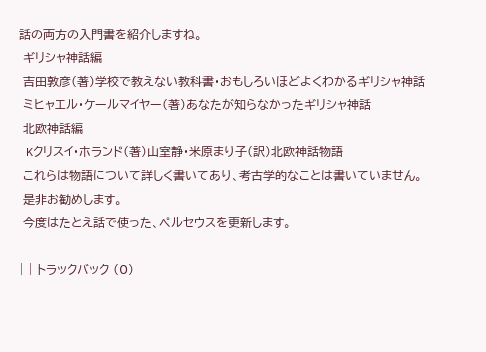話の両方の入門書を紹介しますね。
 ギリシャ神話編
 吉田敦彦(著)学校で教えない教科書・おもしろいほどよくわかるギリシャ神話
 ミヒャエル・ケールマイヤー(著)あなたが知らなかったギリシャ神話
 北欧神話編
 Kクリスイ・ホランド(著)山室静・米原まり子(訳)北欧神話物語
 これらは物語について詳しく書いてあり、考古学的なことは書いていません。
 是非お勧めします。
 今度はたとえ話で使った、ペルセウスを更新します。

| | トラックバック (0)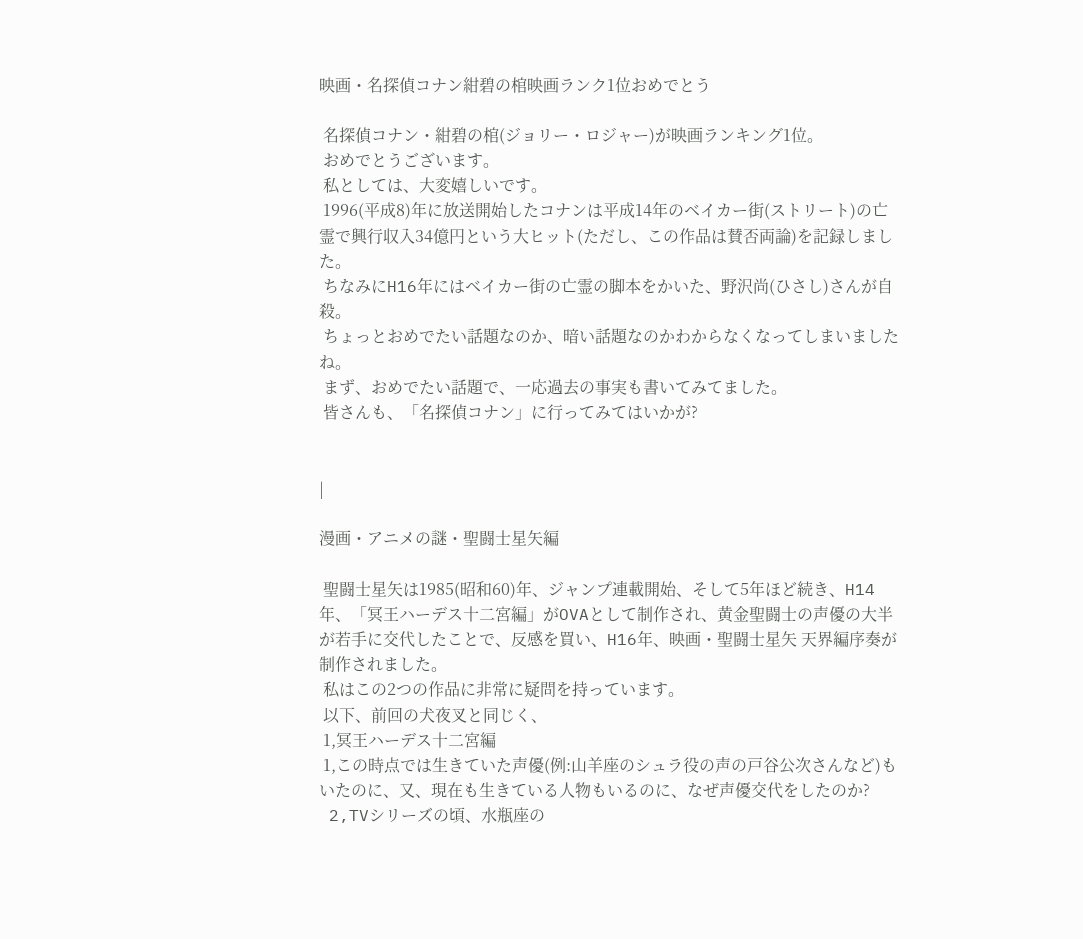映画・名探偵コナン紺碧の棺映画ランク1位おめでとう

 名探偵コナン・紺碧の棺(ジョリー・ロジャー)が映画ランキング1位。
 おめでとうございます。
 私としては、大変嬉しいです。
 1996(平成8)年に放送開始したコナンは平成14年のベイカー街(ストリート)の亡霊で興行収入34億円という大ヒット(ただし、この作品は賛否両論)を記録しました。
 ちなみにH16年にはベイカー街の亡霊の脚本をかいた、野沢尚(ひさし)さんが自殺。
 ちょっとおめでたい話題なのか、暗い話題なのかわからなくなってしまいましたね。
 まず、おめでたい話題で、一応過去の事実も書いてみてました。
 皆さんも、「名探偵コナン」に行ってみてはいかが?


|

漫画・アニメの謎・聖闘士星矢編

 聖闘士星矢は1985(昭和60)年、ジャンプ連載開始、そして5年ほど続き、H14年、「冥王ハーデス十二宮編」がOVAとして制作され、黄金聖闘士の声優の大半が若手に交代したことで、反感を買い、H16年、映画・聖闘士星矢 天界編序奏が制作されました。
 私はこの2つの作品に非常に疑問を持っています。
 以下、前回の犬夜叉と同じく、
 1,冥王ハーデス十二宮編
 1,この時点では生きていた声優(例:山羊座のシュラ役の声の戸谷公次さんなど)もいたのに、又、現在も生きている人物もいるのに、なぜ声優交代をしたのか?
 2,TVシリーズの頃、水瓶座の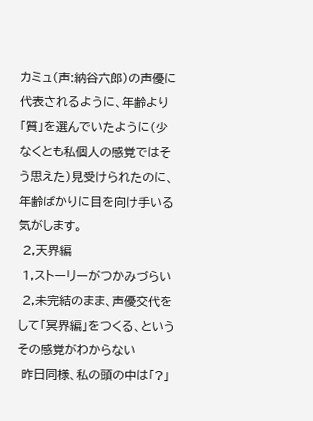カミュ(声:納谷六郎)の声優に代表されるように、年齢より「質」を選んでいたように(少なくとも私個人の感覚ではそう思えた)見受けられたのに、年齢ばかりに目を向け手いる気がします。
 2,天界編
 1,ストーリーがつかみづらい
 2,未完結のまま、声優交代をして「冥界編」をつくる、というその感覚がわからない
 昨日同様、私の頭の中は「?」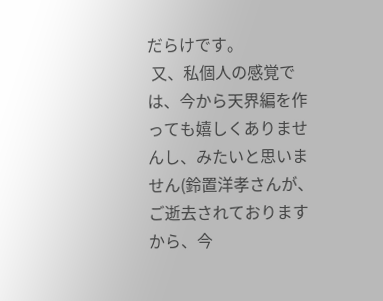だらけです。
 又、私個人の感覚では、今から天界編を作っても嬉しくありませんし、みたいと思いません(鈴置洋孝さんが、ご逝去されておりますから、今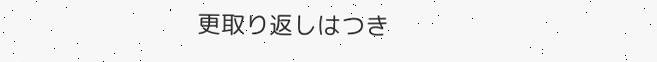更取り返しはつき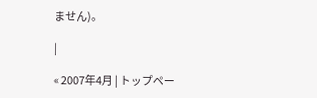ません)。

|

« 2007年4月 | トップペー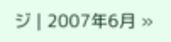ジ | 2007年6月 »